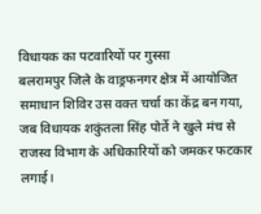विधायक का पटवारियों पर गुस्सा
बलरामपुर जिले के वाड्रफनगर क्षेत्र में आयोजित समाधान शिविर उस वक्त चर्चा का केंद्र बन गया, जब विधायक शकुंतला सिंह पोर्ते ने खुले मंच से राजस्व विभाग के अधिकारियों को जमकर फटकार लगाई।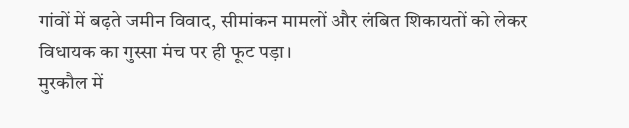गांवों में बढ़ते जमीन विवाद, सीमांकन मामलों और लंबित शिकायतों को लेकर विधायक का गुस्सा मंच पर ही फूट पड़ा।
मुरकौल में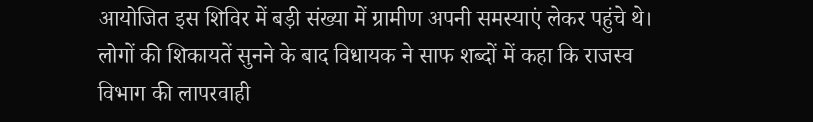आयोजित इस शिविर में बड़ी संख्या में ग्रामीण अपनी समस्याएं लेकर पहुंचे थे। लोगों की शिकायतें सुनने के बाद विधायक ने साफ शब्दों में कहा कि राजस्व विभाग की लापरवाही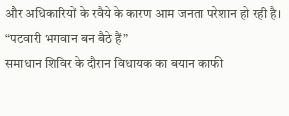और अधिकारियों के रवैये के कारण आम जनता परेशान हो रही है।
“पटवारी भगवान बन बैठे हैं”
समाधान शिविर के दौरान विधायक का बयान काफी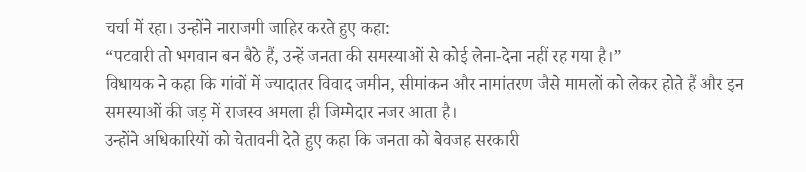चर्चा में रहा। उन्होंने नाराजगी जाहिर करते हुए कहा:
“पटवारी तो भगवान बन बैठे हैं, उन्हें जनता की समस्याओं से कोई लेना-देना नहीं रह गया है।”
विधायक ने कहा कि गांवों में ज्यादातर विवाद जमीन, सीमांकन और नामांतरण जैसे मामलों को लेकर होते हैं और इन समस्याओं की जड़ में राजस्व अमला ही जिम्मेदार नजर आता है।
उन्होंने अधिकारियों को चेतावनी देते हुए कहा कि जनता को बेवजह सरकारी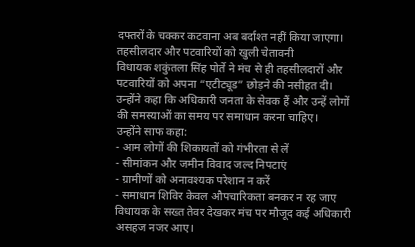दफ्तरों के चक्कर कटवाना अब बर्दाश्त नहीं किया जाएगा।
तहसीलदार और पटवारियों को खुली चेतावनी
विधायक शकुंतला सिंह पोर्ते ने मंच से ही तहसीलदारों और पटवारियों को अपना “एटीट्यूड” छोड़ने की नसीहत दी। उन्होंने कहा कि अधिकारी जनता के सेवक हैं और उन्हें लोगों की समस्याओं का समय पर समाधान करना चाहिए।
उन्होंने साफ कहा:
- आम लोगों की शिकायतों को गंभीरता से लें
- सीमांकन और जमीन विवाद जल्द निपटाएं
- ग्रामीणों को अनावश्यक परेशान न करें
- समाधान शिविर केवल औपचारिकता बनकर न रह जाए
विधायक के सख्त तेवर देखकर मंच पर मौजूद कई अधिकारी असहज नजर आए।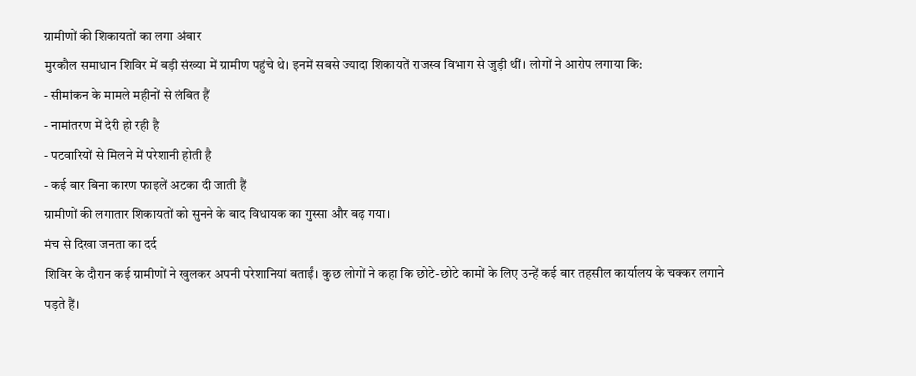ग्रामीणों की शिकायतों का लगा अंबार
मुरकौल समाधान शिविर में बड़ी संख्या में ग्रामीण पहुंचे थे। इनमें सबसे ज्यादा शिकायतें राजस्व विभाग से जुड़ी थीं। लोगों ने आरोप लगाया कि:
- सीमांकन के मामले महीनों से लंबित हैं
- नामांतरण में देरी हो रही है
- पटवारियों से मिलने में परेशानी होती है
- कई बार बिना कारण फाइलें अटका दी जाती हैं
ग्रामीणों की लगातार शिकायतों को सुनने के बाद विधायक का गुस्सा और बढ़ गया।
मंच से दिखा जनता का दर्द
शिविर के दौरान कई ग्रामीणों ने खुलकर अपनी परेशानियां बताईं। कुछ लोगों ने कहा कि छोटे-छोटे कामों के लिए उन्हें कई बार तहसील कार्यालय के चक्कर लगाने पड़ते हैं।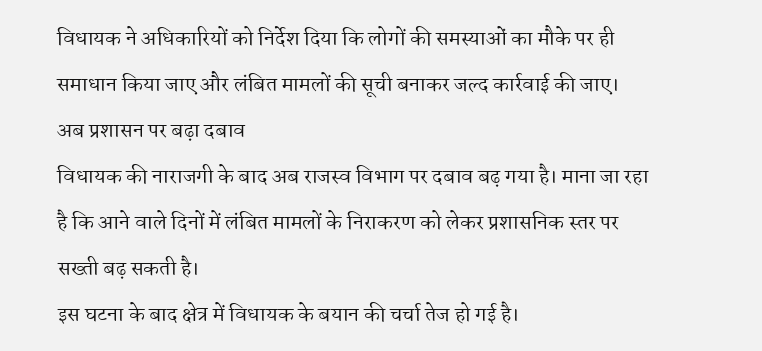विधायक ने अधिकारियों को निर्देश दिया कि लोगों की समस्याओं का मौके पर ही समाधान किया जाए और लंबित मामलों की सूची बनाकर जल्द कार्रवाई की जाए।
अब प्रशासन पर बढ़ा दबाव
विधायक की नाराजगी के बाद अब राजस्व विभाग पर दबाव बढ़ गया है। माना जा रहा है कि आने वाले दिनों में लंबित मामलों के निराकरण को लेकर प्रशासनिक स्तर पर सख्ती बढ़ सकती है।
इस घटना के बाद क्षेत्र में विधायक के बयान की चर्चा तेज हो गई है।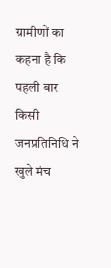ग्रामीणों का कहना है कि पहली बार किसी जनप्रतिनिधि ने खुले मंच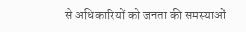से अधिकारियों को जनता की समस्याओं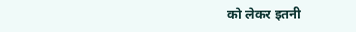को लेकर इतनी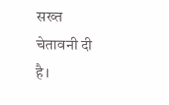सख्त चेतावनी दी है।